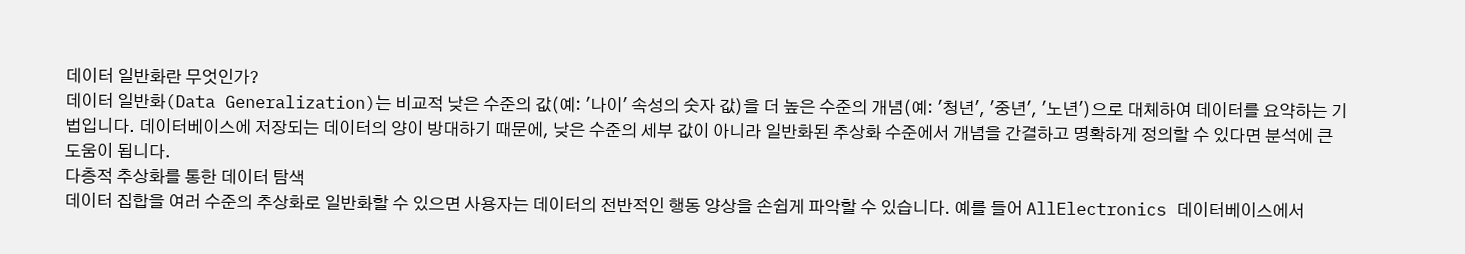데이터 일반화란 무엇인가?
데이터 일반화(Data Generalization)는 비교적 낮은 수준의 값(예: '나이' 속성의 숫자 값)을 더 높은 수준의 개념(예: '청년', '중년', '노년')으로 대체하여 데이터를 요약하는 기법입니다. 데이터베이스에 저장되는 데이터의 양이 방대하기 때문에, 낮은 수준의 세부 값이 아니라 일반화된 추상화 수준에서 개념을 간결하고 명확하게 정의할 수 있다면 분석에 큰 도움이 됩니다.
다층적 추상화를 통한 데이터 탐색
데이터 집합을 여러 수준의 추상화로 일반화할 수 있으면 사용자는 데이터의 전반적인 행동 양상을 손쉽게 파악할 수 있습니다. 예를 들어 AllElectronics 데이터베이스에서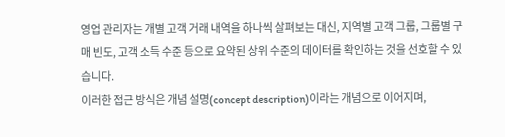영업 관리자는 개별 고객 거래 내역을 하나씩 살펴보는 대신, 지역별 고객 그룹, 그룹별 구매 빈도, 고객 소득 수준 등으로 요약된 상위 수준의 데이터를 확인하는 것을 선호할 수 있습니다.
이러한 접근 방식은 개념 설명(concept description)이라는 개념으로 이어지며,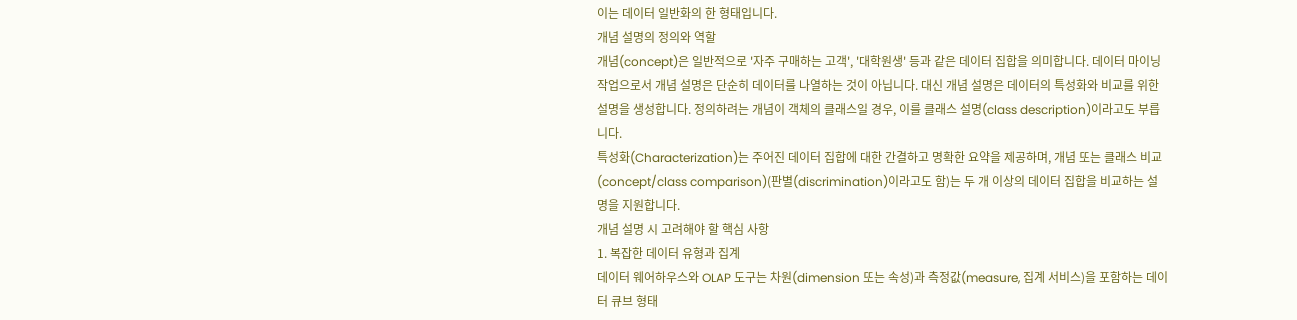이는 데이터 일반화의 한 형태입니다.
개념 설명의 정의와 역할
개념(concept)은 일반적으로 '자주 구매하는 고객', '대학원생' 등과 같은 데이터 집합을 의미합니다. 데이터 마이닝 작업으로서 개념 설명은 단순히 데이터를 나열하는 것이 아닙니다. 대신 개념 설명은 데이터의 특성화와 비교를 위한 설명을 생성합니다. 정의하려는 개념이 객체의 클래스일 경우, 이를 클래스 설명(class description)이라고도 부릅니다.
특성화(Characterization)는 주어진 데이터 집합에 대한 간결하고 명확한 요약을 제공하며, 개념 또는 클래스 비교(concept/class comparison)(판별(discrimination)이라고도 함)는 두 개 이상의 데이터 집합을 비교하는 설명을 지원합니다.
개념 설명 시 고려해야 할 핵심 사항
1. 복잡한 데이터 유형과 집계
데이터 웨어하우스와 OLAP 도구는 차원(dimension 또는 속성)과 측정값(measure, 집계 서비스)을 포함하는 데이터 큐브 형태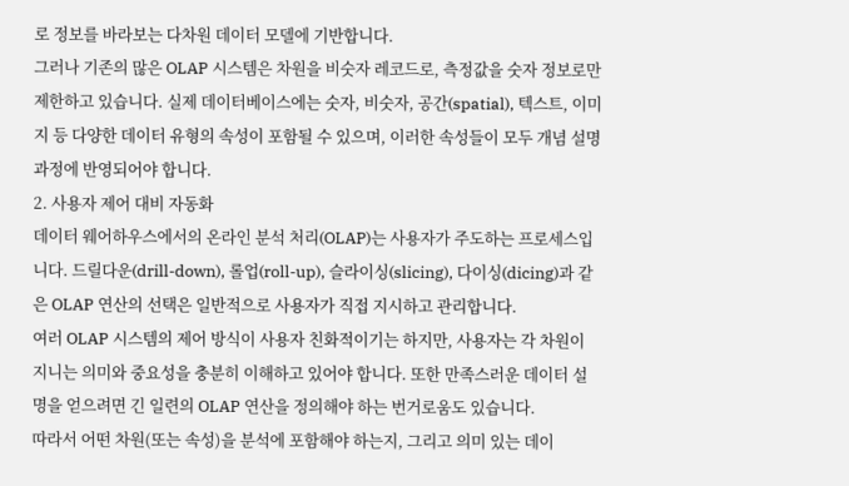로 정보를 바라보는 다차원 데이터 모델에 기반합니다.
그러나 기존의 많은 OLAP 시스템은 차원을 비숫자 레코드로, 측정값을 숫자 정보로만 제한하고 있습니다. 실제 데이터베이스에는 숫자, 비숫자, 공간(spatial), 텍스트, 이미지 등 다양한 데이터 유형의 속성이 포함될 수 있으며, 이러한 속성들이 모두 개념 설명 과정에 반영되어야 합니다.
2. 사용자 제어 대비 자동화
데이터 웨어하우스에서의 온라인 분석 처리(OLAP)는 사용자가 주도하는 프로세스입니다. 드릴다운(drill-down), 롤업(roll-up), 슬라이싱(slicing), 다이싱(dicing)과 같은 OLAP 연산의 선택은 일반적으로 사용자가 직접 지시하고 관리합니다.
여러 OLAP 시스템의 제어 방식이 사용자 친화적이기는 하지만, 사용자는 각 차원이 지니는 의미와 중요성을 충분히 이해하고 있어야 합니다. 또한 만족스러운 데이터 설명을 얻으려면 긴 일련의 OLAP 연산을 정의해야 하는 번거로움도 있습니다.
따라서 어떤 차원(또는 속성)을 분석에 포함해야 하는지, 그리고 의미 있는 데이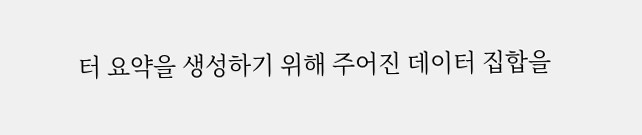터 요약을 생성하기 위해 주어진 데이터 집합을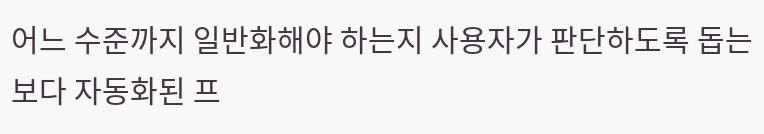어느 수준까지 일반화해야 하는지 사용자가 판단하도록 돕는 보다 자동화된 프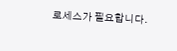로세스가 필요합니다.